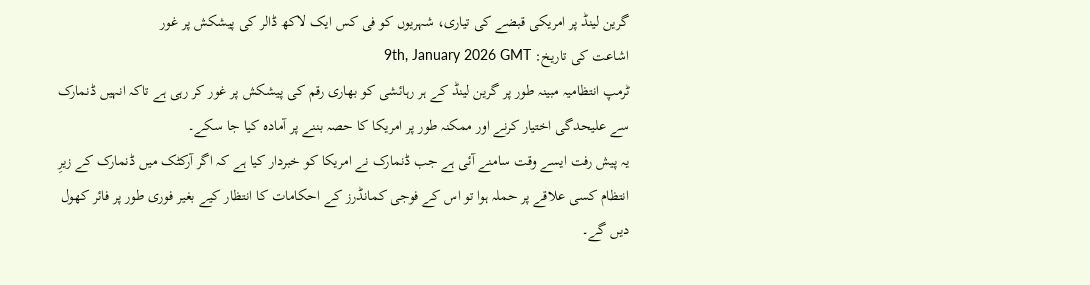گرین لینڈ پر امریکی قبضے کی تیاری، شہریوں کو فی کس ایک لاکھ ڈالر کی پیشکش پر غور
اشاعت کی تاریخ: 9th, January 2026 GMT
ٹرمپ انتظامیہ مبینہ طور پر گرین لینڈ کے ہر رہائشی کو بھاری رقم کی پیشکش پر غور کر رہی ہے تاکہ انہیں ڈنمارک سے علیحدگی اختیار کرنے اور ممکنہ طور پر امریکا کا حصہ بننے پر آمادہ کیا جا سکے۔
یہ پیش رفت ایسے وقت سامنے آئی ہے جب ڈنمارک نے امریکا کو خبردار کیا ہے کہ اگر آرکٹک میں ڈنمارک کے زیرِ انتظام کسی علاقے پر حملہ ہوا تو اس کے فوجی کمانڈرز کے احکامات کا انتظار کیے بغیر فوری طور پر فائر کھول دیں گے۔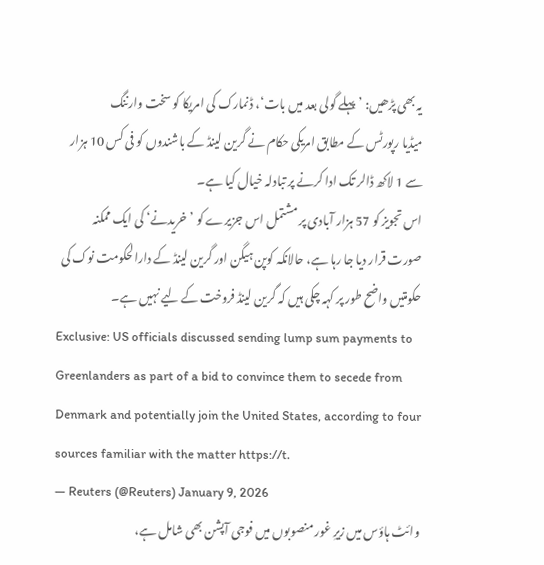یہ بھی پڑھیں: ’پہلے گولی بعد میں بات‘، ڈنمارک کی امریکا کو سخت وارننگ
میڈیا رپورٹس کے مطابق امریکی حکام نے گرین لینڈ کے باشندوں کو فی کس 10 ہزار سے 1 لاکھ ڈالر تک ادا کرنے پر تبادلہ خیال کیا ہے۔
اس تجویز کو 57 ہزار آبادی پر مشتمل اس جزیرے کو ’خریدنے‘ کی ایک ممکنہ صورت قرار دیا جا رہا ہے، حالانکہ کوپن ہیگن اور گرین لینڈ کے دارالحکومت نوک کی حکومتیں واضح طور پر کہہ چکی ہیں کہ گرین لینڈ فروخت کے لیے نہیں ہے۔
Exclusive: US officials discussed sending lump sum payments to Greenlanders as part of a bid to convince them to secede from Denmark and potentially join the United States, according to four sources familiar with the matter https://t.
— Reuters (@Reuters) January 9, 2026
وائٹ ہاؤس میں زیرِ غور منصوبوں میں فوجی آپشن بھی شامل ہے،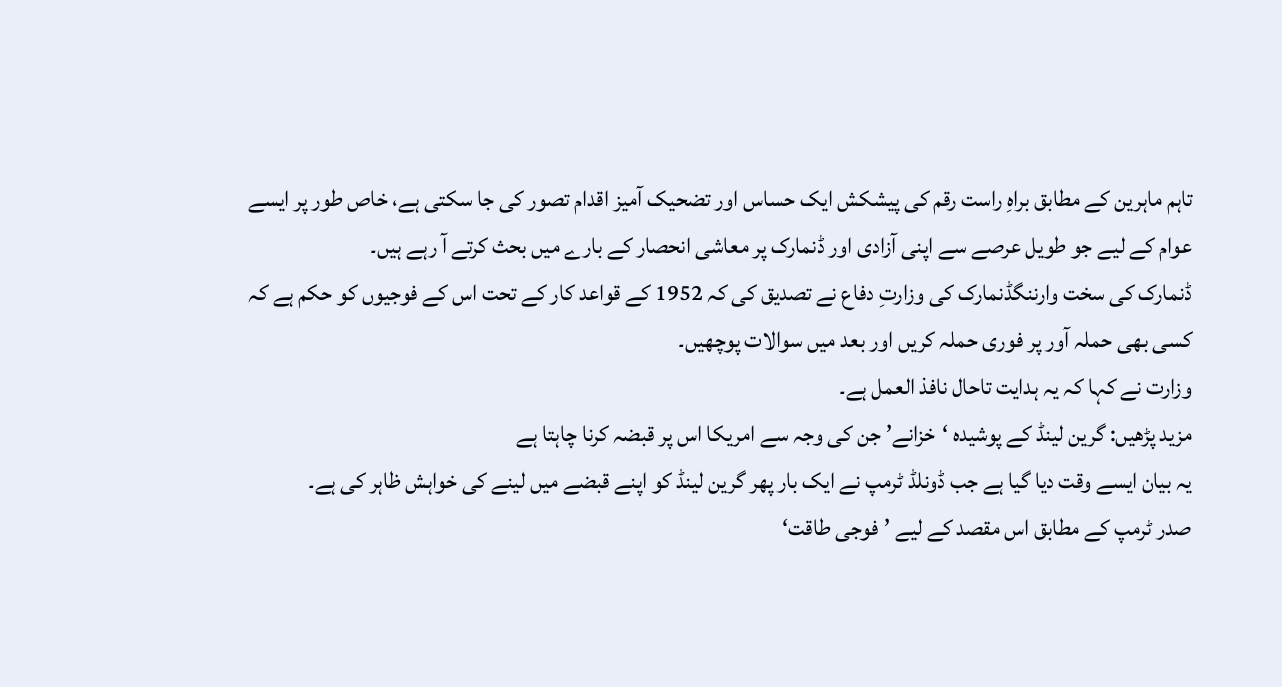تاہم ماہرین کے مطابق براہِ راست رقم کی پیشکش ایک حساس اور تضحیک آمیز اقدام تصور کی جا سکتی ہے، خاص طور پر ایسے عوام کے لیے جو طویل عرصے سے اپنی آزادی اور ڈنمارک پر معاشی انحصار کے بارے میں بحث کرتے آ رہے ہیں۔
ڈنمارک کی سخت وارننگڈنمارک کی وزارتِ دفاع نے تصدیق کی کہ 1952 کے قواعد کار کے تحت اس کے فوجیوں کو حکم ہے کہ کسی بھی حملہ آور پر فوری حملہ کریں اور بعد میں سوالات پوچھیں۔
وزارت نے کہا کہ یہ ہدایت تاحال نافذ العمل ہے۔
مزید پڑھیں: گرین لینڈ کے پوشیدہ ‘خزانے’ جن کی وجہ سے امریکا اس پر قبضہ کرنا چاہتا ہے
یہ بیان ایسے وقت دیا گیا ہے جب ڈونلڈ ٹرمپ نے ایک بار پھر گرین لینڈ کو اپنے قبضے میں لینے کی خواہش ظاہر کی ہے۔
صدر ٹرمپ کے مطابق اس مقصد کے لیے ’فوجی طاقت‘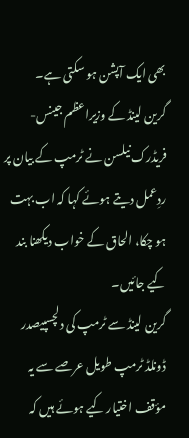بھی ایک آپشن ہو سکتی ہے۔
گرین لینڈ کے وزیراعظم جینس-فریڈرک نیلسن نے ٹرمپ کے بیان پر ردِعمل دیتے ہوئے کہا کہ اب بہت ہو چکا، الحاق کے خواب دیکھنا بند کیے جائیں۔
گرین لینڈ سے ٹرمپ کی دلچسپیصدر ڈونلڈ ٹرمپ طویل عرصے سے یہ مؤقف اختیار کیے ہوئے ہیں کہ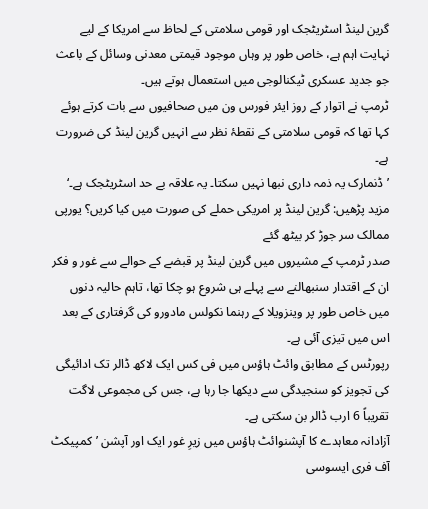گرین لینڈ اسٹریٹجک اور قومی سلامتی کے لحاظ سے امریکا کے لیے نہایت اہم ہے، خاص طور پر وہاں موجود قیمتی معدنی وسائل کے باعث جو جدید عسکری ٹیکنالوجی میں استعمال ہوتے ہیں۔
ٹرمپ نے اتوار کے روز ایئر فورس ون میں صحافیوں سے بات کرتے ہوئے کہا تھا کہ قومی سلامتی کے نقطۂ نظر سے انہیں گرین لینڈ کی ضرورت ہے۔
’ڈنمارک یہ ذمہ داری نبھا نہیں سکتا۔ یہ علاقہ بے حد اسٹریٹجک ہے۔‘
مزید پڑھیں: گرین لینڈ پر امریکی حملے کی صورت میں کیا کریں؟ یورپی ممالک سر جوڑ کر بیٹھ گئے
صدر ٹرمپ کے مشیروں میں گرین لینڈ پر قبضے کے حوالے سے غور و فکر ان کے اقتدار سنبھالنے سے پہلے ہی شروع ہو چکا تھا، تاہم حالیہ دنوں میں خاص طور پر وینزویلا کے رہنما نکولس مادورو کی گرفتاری کے بعد اس میں تیزی آئی ہے۔
رپورٹس کے مطابق وائٹ ہاؤس میں فی کس ایک لاکھ ڈالر تک ادائیگی کی تجویز کو سنجیدگی سے دیکھا جا رہا ہے، جس کی مجموعی لاگت تقریباً 6 ارب ڈالر بن سکتی ہے۔
آزادانہ معاہدے کا آپشنوائٹ ہاؤس میں زیرِ غور ایک اور آپشن ’کمپیکٹ آف فری ایسوسی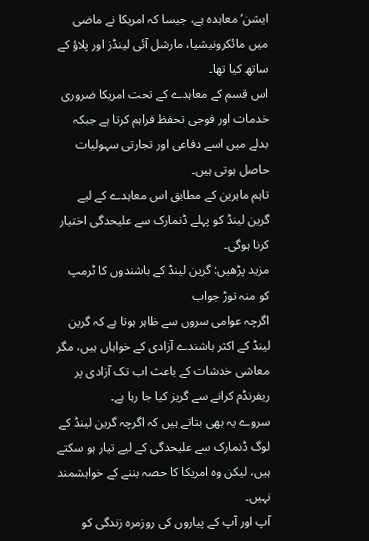ایشن‘ معاہدہ ہے، جیسا کہ امریکا نے ماضی میں مائکرونیشیا، مارشل آئی لینڈز اور پلاؤ کے ساتھ کیا تھا۔
اس قسم کے معاہدے کے تحت امریکا ضروری خدمات اور فوجی تحفظ فراہم کرتا ہے جبکہ بدلے میں اسے دفاعی اور تجارتی سہولیات حاصل ہوتی ہیں۔
تاہم ماہرین کے مطابق اس معاہدے کے لیے گرین لینڈ کو پہلے ڈنمارک سے علیحدگی اختیار کرنا ہوگی۔
مزید پڑھیں: گرین لینڈ کے باشندوں کا ٹرمپ کو منہ توڑ جواب
اگرچہ عوامی سروں سے ظاہر ہوتا ہے کہ گرین لینڈ کے اکثر باشندے آزادی کے خواہاں ہیں، مگر معاشی خدشات کے باعث اب تک آزادی پر ریفرنڈم کرانے سے گریز کیا جا رہا ہے۔
سروے یہ بھی بتاتے ہیں کہ اگرچہ گرین لینڈ کے لوگ ڈنمارک سے علیحدگی کے لیے تیار ہو سکتے ہیں، لیکن وہ امریکا کا حصہ بننے کے خواہشمند نہیں۔
آپ اور آپ کے پیاروں کی روزمرہ زندگی کو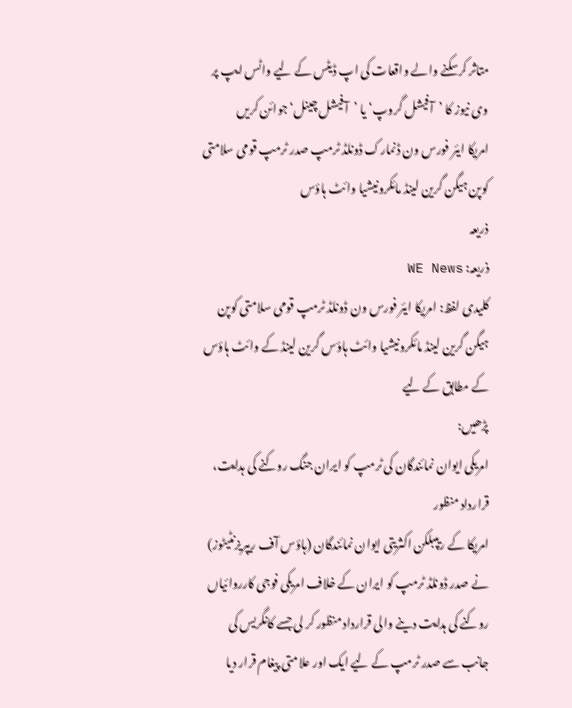متاثر کرسکنے والے واقعات کی اپ ڈیٹس کے لیے واٹس ایپ پر وی نیوز کا ’آفیشل گروپ‘ یا ’آفیشل چینل‘ جوائن کریں
امریکا ایئر فورس ون ڈنمارک ڈونلڈ ٹرمپ صدر ٹرمپ قومی سلامتی کوپن ہیگن گرین لینڈ مائکرونیشیا وائٹ ہاؤس
ذریعہ
ذریعہ: WE News
کلیدی لفظ: امریکا ایئر فورس ون ڈونلڈ ٹرمپ قومی سلامتی کوپن ہیگن گرین لینڈ مائکرونیشیا وائٹ ہاؤس گرین لینڈ کے وائٹ ہاؤس کے مطابق کے لیے
پڑھیں:
امریکی ایوان نمائندگان کی ٹرمپ کو ایران جنگ روکنے کی ہدایت، قرارداد منظور
امریکا کے ریپبلکن اکثریتی ایوان نمائندگان (ہاؤس آف ریپریزنٹیٹوز) نے صدر ڈونلڈ ٹرمپ کو ایران کے خلاف امریکی فوجی کارروائیاں روکنے کی ہدایت دینے والی قرارداد منظور کر لی جسے کانگریس کی جانب سے صدر ٹرمپ کے لیے ایک اور علامتی پیغام قرار دیا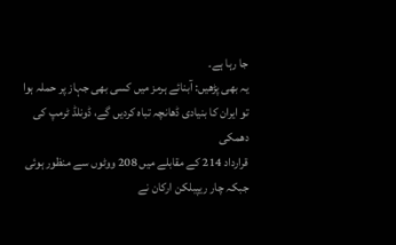جا رہا ہے۔
یہ بھی پڑھیں: آبنائے ہرمز میں کسی بھی جہاز پر حملہ ہوا تو ایران کا بنیادی ڈھانچہ تباہ کردیں گے، ڈونلڈ ٹرمپ کی دھمکی
قرارداد 214 کے مقابلے میں 208 ووٹوں سے منظور ہوئی جبکہ چار ریپبلکن ارکان نے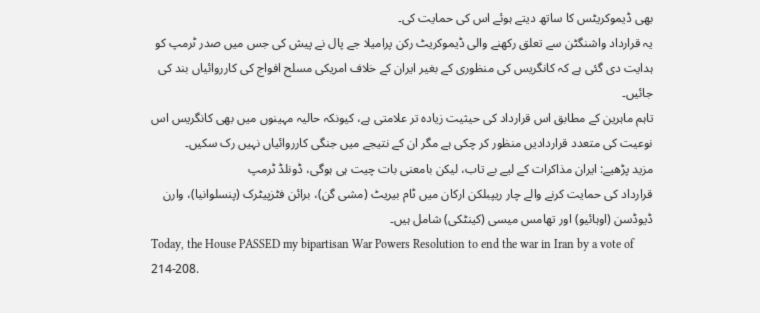بھی ڈیموکریٹس کا ساتھ دیتے ہوئے اس کی حمایت کی۔
یہ قرارداد واشنگٹن سے تعلق رکھنے والی ڈیموکریٹ رکن پرامیلا جے پال نے پیش کی جس میں صدر ٹرمپ کو ہدایت دی گئی ہے کہ کانگریس کی منظوری کے بغیر ایران کے خلاف امریکی مسلح افواج کی کارروائیاں بند کی جائیں۔
تاہم ماہرین کے مطابق اس قرارداد کی حیثیت زیادہ تر علامتی ہے، کیونکہ حالیہ مہینوں میں بھی کانگریس اس نوعیت کی متعدد قراردادیں منظور کر چکی ہے مگر ان کے نتیجے میں جنگی کارروائیاں نہیں رک سکیں۔
مزید پڑھیے: ایران مذاکرات کے لیے بے تاب، لیکن بامعنی بات چیت ہی ہوگی، ڈونلڈ ٹرمپ
قرارداد کی حمایت کرنے والے چار ریپبلکن ارکان میں ٹام بیریٹ (مشی گن)، برائن فٹزپیٹرک (پنسلوانیا)، وارن ڈیوڈسن (اوہائیو) اور تھامس میسی (کینٹکی) شامل ہیں۔
Today, the House PASSED my bipartisan War Powers Resolution to end the war in Iran by a vote of 214-208.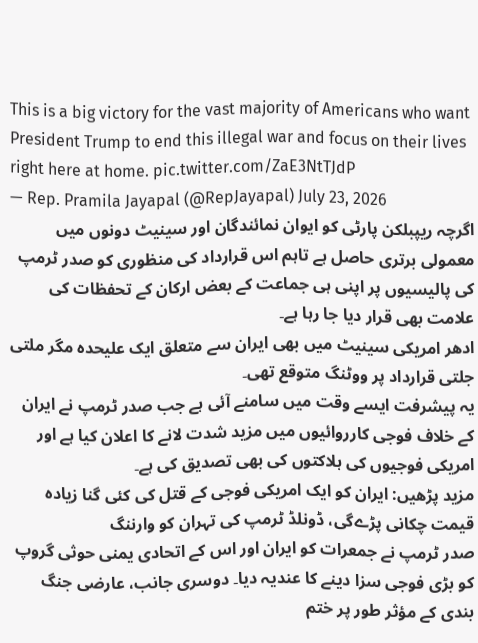This is a big victory for the vast majority of Americans who want President Trump to end this illegal war and focus on their lives right here at home. pic.twitter.com/ZaE3NtTJdP
— Rep. Pramila Jayapal (@RepJayapal) July 23, 2026
اگرچہ ریپبلکن پارٹی کو ایوان نمائندگان اور سینیٹ دونوں میں معمولی برتری حاصل ہے تاہم اس قرارداد کی منظوری کو صدر ٹرمپ کی پالیسیوں پر اپنی ہی جماعت کے بعض ارکان کے تحفظات کی علامت بھی قرار دیا جا رہا ہے۔
ادھر امریکی سینیٹ میں بھی ایران سے متعلق ایک علیحدہ مگر ملتی جلتی قرارداد پر ووٹنگ متوقع تھی۔
یہ پیشرفت ایسے وقت میں سامنے آئی ہے جب صدر ٹرمپ نے ایران کے خلاف فوجی کارروائیوں میں مزید شدت لانے کا اعلان کیا ہے اور امریکی فوجیوں کی ہلاکتوں کی بھی تصدیق کی ہے۔
مزید پڑھیں: ایران کو ایک امریکی فوجی کے قتل کی کئی گنا زیادہ قیمت چکانی پڑےگی، ڈونلڈ ٹرمپ کی تہران کو وارننگ
صدر ٹرمپ نے جمعرات کو ایران اور اس کے اتحادی یمنی حوثی گروپ کو بڑی فوجی سزا دینے کا عندیہ دیا۔ دوسری جانب، عارضی جنگ بندی کے مؤثر طور پر ختم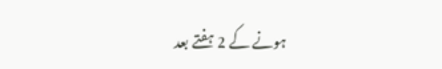ہونے کے 2 ہفتے بعد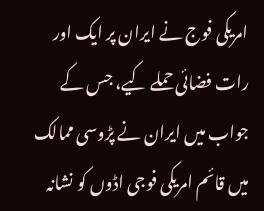امریکی فوج نے ایران پر ایک اور رات فضائی حملے کیے، جس کے جواب میں ایران نے پڑوسی ممالک میں قائم امریکی فوجی اڈوں کو نشانہ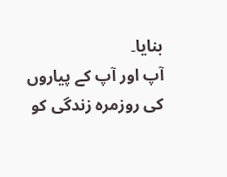بنایا۔
آپ اور آپ کے پیاروں کی روزمرہ زندگی کو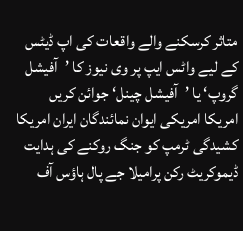متاثر کرسکنے والے واقعات کی اپ ڈیٹس کے لیے واٹس ایپ پر وی نیوز کا ’آفیشل گروپ‘ یا ’آفیشل چینل‘ جوائن کریں
امریکا امریکی ایوان نمائندگان ایران امریکا کشیدگی ٹرمپ کو جنگ روکنے کی ہدایت ڈیموکریٹ رکن پرامیلا جے پال ہاؤس آف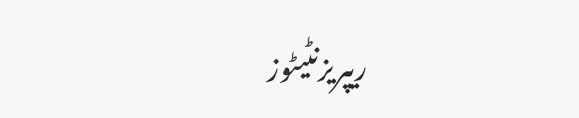ریپریزنٹیٹوز